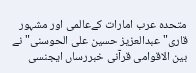متحدہ عرب امارات كےعالمی اور مشہور قاری" عبدالعزيز حسين علی الحوسنی" نے بين الاقوامی قرآنی خبررساں ايجنسی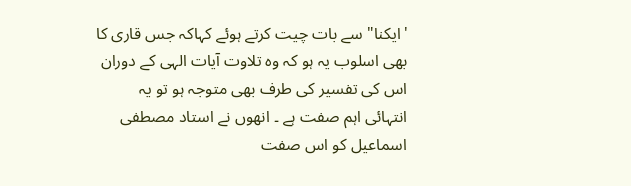'ايكنا" سے بات چيت كرتے ہوئے كہاكہ جس قاری كا بھی اسلوب یہ ہو كہ وہ تلاوت آيات الہی كے دوران اس كی تفسير كی طرف بھی متوجہ ہو تو یہ انتہائی اہم صفت ہے ۔ انھوں نے استاد مصطفی اسماعيل كو اس صفت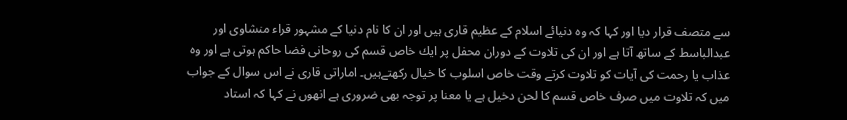سے متصف قرار ديا اور كہا كہ وہ دنيائے اسلام كے عظيم قاری ہیں اور ان كا نام دنيا كے مشہور قراء منشاوی اور عبدالباسط كے ساتھ آتا ہے اور ان كی تلاوت كے دوران محفل پر ايك خاص قسم كی روحانی فضا حاكم ہوتی ہے اور وہ عذاب يا رحمت كی آيات كو تلاوت كرتے وقت خاص اسلوب كا خيال ركھتےہیں۔ اماراتی قاری نے اس سوال كے جواب میں كہ تلاوت میں صرف خاص قسم كا لحن دخيل ہے يا معنا پر توجہ بھی ضروری ہے انھوں نے كہا كہ استاد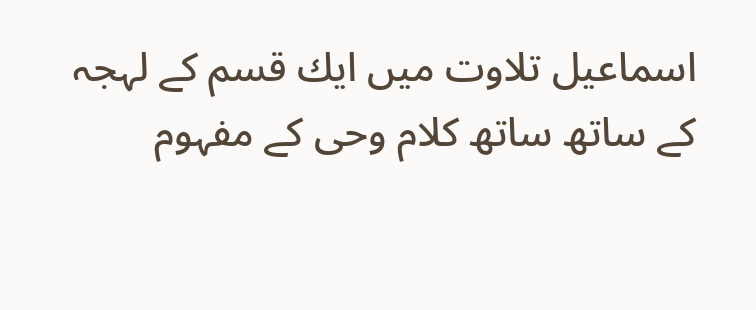اسماعيل تلاوت میں ايك قسم كے لہجہ كے ساتھ ساتھ كلام وحی كے مفہوم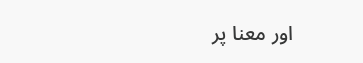اور معنا پر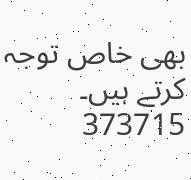بھی خاص توجہ كرتے ہیں۔
373715